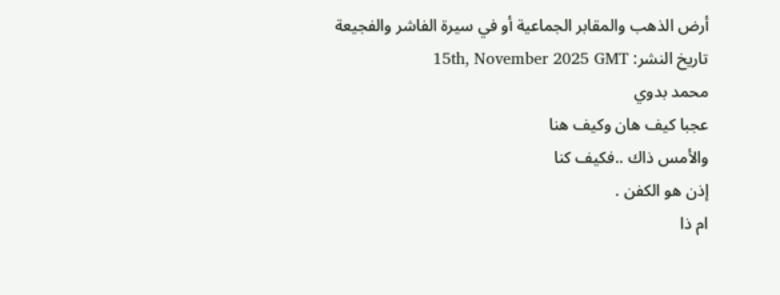أرض الذهب والمقابر الجماعية أو في سيرة الفاشر والفجيعة
تاريخ النشر: 15th, November 2025 GMT
محمد بدوي
عجبا كيف هان وكيف هنا
والأمس ذاك ..فكيف كنا
إذن هو الكفن .
ام ذا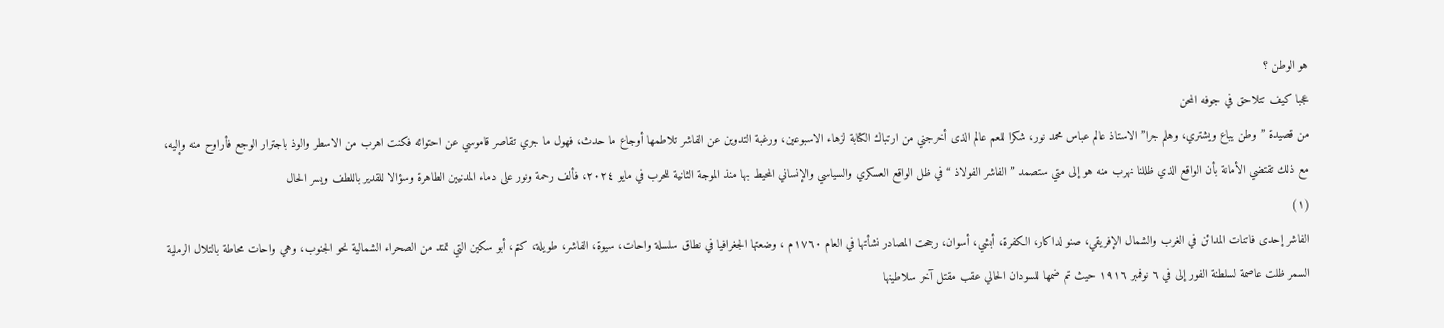هو الوطن ؟
عجبا كيف تتلاحق في جوفه المحن
من قصيدة ” وطن يباع ويشتري، وهلم جرا” الاستاذ عالم عباس محمد نور، شكرا للعم عالم الذى أخرجني من ارتباك الكتابة لزهاء الاسبوعين، ورغبة التدوين عن الفاشر تلاطمها أوجاع ما حدث، فهول ما جري تقاصر قاموسي عن احتوائه فكنت اهرب من الاسطر والوذ باجترار الوجع فأراوح منه وإليه، مع ذلك تقتضي الأمانة بأن الواقع الذي ظللنا نهرب منه هو إلى متي ستصمد ” الفاشر الفولاذ “في ظل الواقع العسكري والسياسي والإنساني المحيط بها منذ الموجة الثانية للحرب في مايو ٢٠٢٤، فألف رحمة ونور على دماء المدنيين الطاهرة وسؤالا للقدير باللطف ويسر الحال
(١)
الفاشر إحدى فاتنات المدائن في الغرب والشمال الإفريقي، صنو لداكار، الكفرة، أبشي، أسوان، رجحت المصادر نشأتها في العام ١٧٦٠م ، وضعتها الجغرافيا في نطاق سلسلة واحات، سيوة، الفاشر، طويلة، كتم، أبو سكين التي تمتد من الصحراء الشمالية نحو الجنوب، وهي واحات محاطة بالتلال الرملية السمر ظلت عاصمة لسلطنة الفور إلى في ٦ نوفمبر ١٩١٦ حيث تم ضمها للسودان الحالي عقب مقتل آخر سلاطينها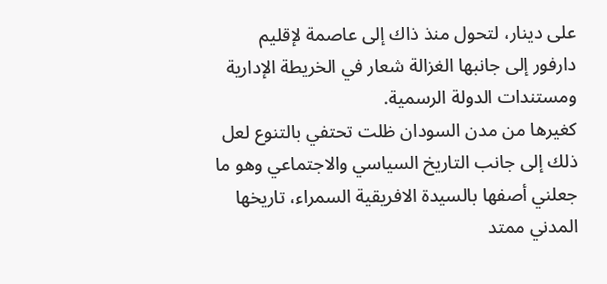على دينار، لتحول منذ ذاك إلى عاصمة لإقليم دارفور إلى جانبها الغزالة شعار في الخريطة الإدارية ومستندات الدولة الرسمية.
كغيرها من مدن السودان ظلت تحتفي بالتنوع لعل ذلك إلى جانب التاريخ السياسي والاجتماعي وهو ما جعلني أصفها بالسيدة الافريقية السمراء، تاريخها المدني ممتد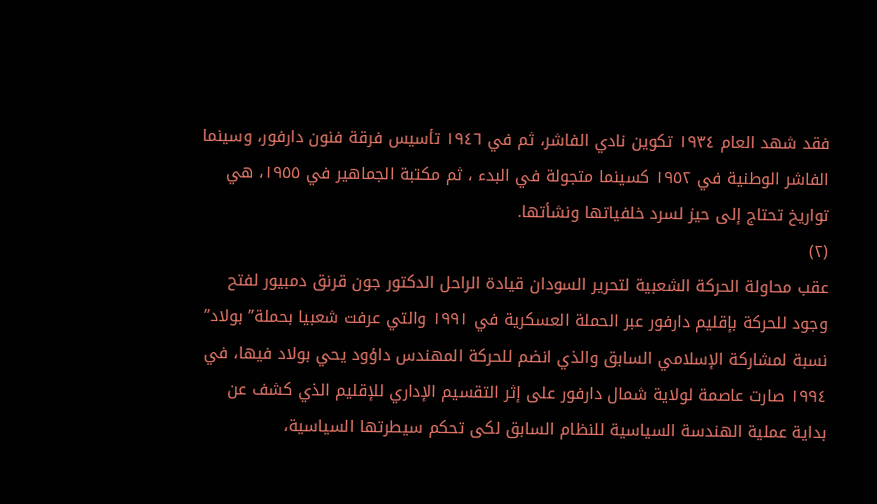فقد شهد العام ١٩٣٤ تكوين نادي الفاشر، ثم في ١٩٤٦ تأسيس فرقة فنون دارفور، وسينما الفاشر الوطنية في ١٩٥٢ كسينما متجولة في البدء ، ثم مكتبة الجماهير في ١٩٥٥، هي تواريخ تحتاج إلى حيز لسرد خلفياتها ونشأتها.
(٢)
عقب محاولة الحركة الشعبية لتحرير السودان قيادة الراحل الدكتور جون قرنق دمبيور لفتح وجود للحركة بإقليم دارفور عبر الحملة العسكرية في ١٩٩١ والتي عرفت شعبيا بحملة” بولاد” نسبة لمشاركة الإسلامي السابق والذي انضم للحركة المهندس داؤود يحي بولاد فيها، في ١٩٩٤ صارت عاصمة لولاية شمال دارفور على إثر التقسيم الإداري للإقليم الذي كشف عن بداية عملية الهندسة السياسية للنظام السابق لكى تحكم سيطرتها السياسية،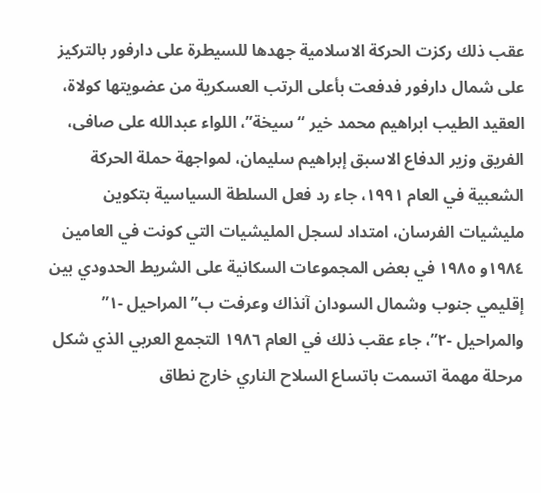عقب ذلك ركزت الحركة الاسلامية جهدها للسيطرة على دارفور بالتركيز على شمال دارفور فدفعت بأعلى الرتب العسكرية من عضويتها كولاة، العقيد الطيب ابراهيم محمد خير “سيخة”، اللواء عبدالله على صافى، الفريق وزير الدفاع الاسبق إبراهيم سليمان، لمواجهة حملة الحركة الشعبية في العام ١٩٩١، جاء رد فعل السلطة السياسية بتكوين مليشيات الفرسان، امتداد لسجل المليشيات التي كونت في العامين ١٩٨٤و ١٩٨٥ في بعض المجموعات السكانية على الشريط الحدودي بين إقليمي جنوب وشمال السودان آنذاك وعرفت ب” المراحيل -١” والمراحيل -٢”، جاء عقب ذلك في العام ١٩٨٦ التجمع العربي الذي شكل مرحلة مهمة اتسمت باتساع السلاح الناري خارج نطاق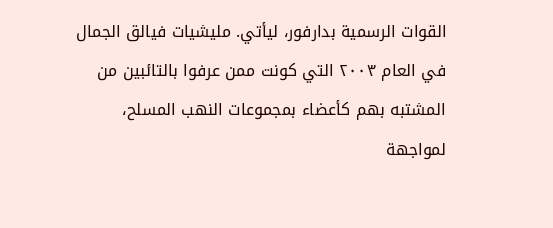القوات الرسمية بدارفور، ليأتي. مليشيات فيالق الجمال في العام ٢٠٠٣ التي كونت ممن عرفوا بالتائبين من المشتبه بهم كأعضاء بمجموعات النهب المسلح، لمواجهة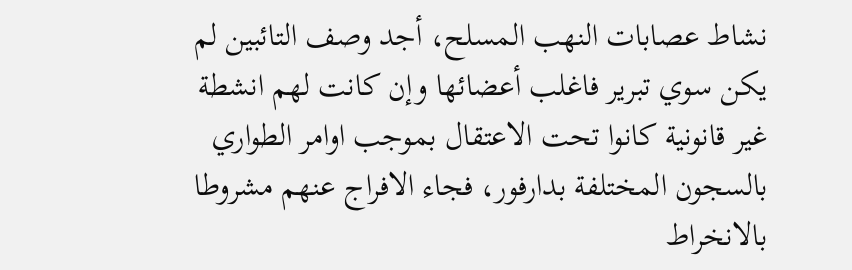نشاط عصابات النهب المسلح، أجد وصف التائبين لم يكن سوي تبرير فاغلب أعضائها وإن كانت لهم انشطة غير قانونية كانوا تحت الاعتقال بموجب اوامر الطواري بالسجون المختلفة بدارفور، فجاء الافراج عنهم مشروطا بالانخراط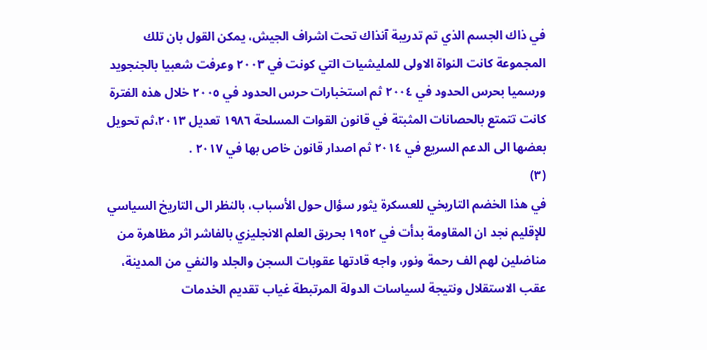في ذاك الجسم الذي تم تدريبة آنذاك تحت اشراف الجيش، يمكن القول بان تلك المجموعة كانت النواة الاولى للمليشيات التي كونت في ٢٠٠٣ وعرفت شعبيا بالجنجويد ورسميا بحرس الحدود في ٢٠٠٤ ثم استخبارات حرس الحدود في ٢٠٠٥ خلال هذه الفترة كانت تتمتع بالحصانات المثبتة في قانون القوات المسلحة ١٩٨٦ تعديل ٢٠١٣،ثم تحويل بعضها الى الدعم السريع في ٢٠١٤ ثم اصدار قانون خاص بها في ٢٠١٧ .
(٣)
في هذا الخضم التاريخي للعسكرة يثور سؤال حول الأسباب، بالنظر الى التاريخ السياسي للإقليم نجد ان المقاومة بدأت في ١٩٥٢ بحريق العلم الانجليزي بالفاشر اثر مظاهرة من مناضلين لهم الف رحمة ونور، واجه قادتها عقوبات السجن والجلد والنفي من المدينة، عقب الاستقلال ونتيجة لسياسات الدولة المرتبطة غياب تقديم الخدمات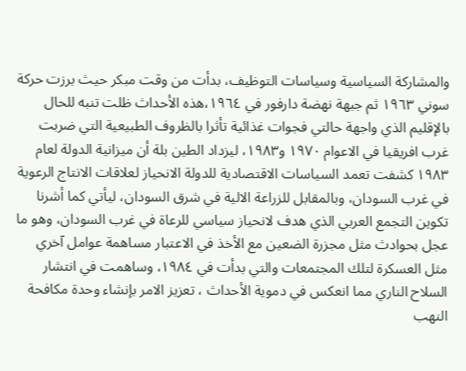والمشاركة السياسية وسياسات التوظيف، بدأت من وقت مبكر حيث برزت حركة سوني ١٩٦٣ ثم جبهة نهضة دارفور في ١٩٦٤،هذه الأحداث ظلت تنبه للحال بالإقليم الذي واجهة حالتي فجوات غذائية تأثرا بالظروف الطبيعية التي ضربت غرب افريقيا في الاعوام ١٩٧٠ و١٩٨٣، ليزداد الطين بلة أن ميزانية الدولة لعام ١٩٨٣ كشفت تعمد السياسات الاقتصادية للدولة الانحياز لعلاقات الانتاج الرعوية في غرب السودان، وبالمقابل للزراعة الالية في شرق السودان، ليأتي كما أشرنا تكوين التجمع العربي الذي هدف لانحياز سياسي للرعاة في غرب السودان، وهو ما عجل بحوادث مثل مجزرة الضعين مع الأخذ في الاعتبار مساهمة عوامل آخري مثل العسكرة لتلك المجتمعات والتي بدأت في ١٩٨٤، وساهمت في انتشار السلاح الناري مما انعكس في دموية الأحداث ، تعزيز الامر بإنشاء وحدة مكافحة النهب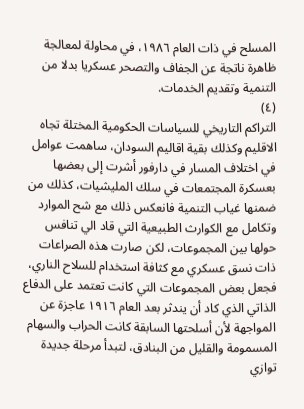المسلح في ذات العام ١٩٨٦، في محاولة لمعالجة ظاهرة ناتجة عن الجفاف والتصحر عسكريا بدلا من التنمية وتقديم الخدمات.
(٤)
التراكم التاريخي للسياسات الحكومية المختلة تجاه الاقليم وكذلك بقية اقاليم السودان، ساهمت عوامل في اختلاف المسار في دارفور أشرت إلى بعضها بعسكرة المجتمعات في سلك المليشيات، كذلك من ضمنها غياب التنمية فانعكس ذلك مع شح الموارد وتكامل مع الكوارث الطبيعية التي قاد الي تنافس حولها بين المجموعات، لكن صارت هذه الصراعات ذات نسق عسكري مع كثافة استخدام للسلاح الناري، فجعل بعض المجموعات التي كانت تعتمد على الدفاع الذاتي الذي كاد أن يندثر بعد العام ١٩١٦ عاجزة عن المواجهة لأن أسلحتها السابقة كانت الحراب والسهام المسمومة والقليل من البنادق، لتبدأ مرحلة جديدة توازي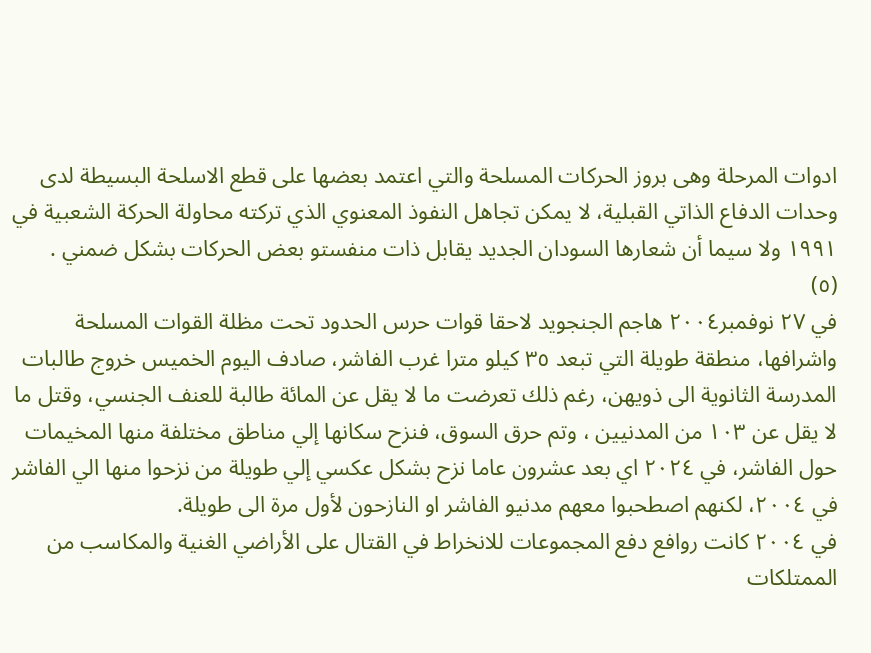ادوات المرحلة وهى بروز الحركات المسلحة والتي اعتمد بعضها على قطع الاسلحة البسيطة لدى وحدات الدفاع الذاتي القبلية، لا يمكن تجاهل النفوذ المعنوي الذي تركته محاولة الحركة الشعبية في ١٩٩١ ولا سيما أن شعارها السودان الجديد يقابل ذات منفستو بعض الحركات بشكل ضمني .
(٥)
في ٢٧ نوفمبر٢٠٠٤ هاجم الجنجويد لاحقا قوات حرس الحدود تحت مظلة القوات المسلحة واشرافها، منطقة طويلة التي تبعد ٣٥ كيلو مترا غرب الفاشر، صادف اليوم الخميس خروج طالبات المدرسة الثانوية الى ذويهن، رغم ذلك تعرضت ما لا يقل عن المائة طالبة للعنف الجنسي، وقتل ما لا يقل عن ١٠٣ من المدنيين ، وتم حرق السوق، فنزح سكانها إلي مناطق مختلفة منها المخيمات حول الفاشر، في ٢٠٢٤ اي بعد عشرون عاما نزح بشكل عكسي إلي طويلة من نزحوا منها الي الفاشر في ٢٠٠٤، لكنهم اصطحبوا معهم مدنيو الفاشر او النازحون لأول مرة الى طويلة.
في ٢٠٠٤ كانت روافع دفع المجموعات للانخراط في القتال على الأراضي الغنية والمكاسب من الممتلكات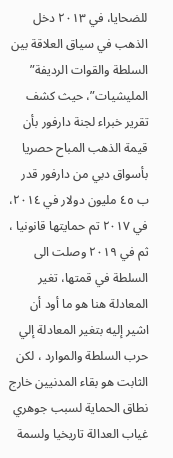للضحايا، في ٢٠١٣ دخل الذهب في سياق العلاقة بين السلطة والقوات الرديفة” المليشيات”، حيث كشف تقرير خبراء لجنة دارفور بأن قيمة الذهب المباح حصريا بأسواق دبي من دارفور قدر ب ٤٥ مليون دولار في ٢٠١٤، في ٢٠١٧ تم حمايتها قانونيا ، ثم في ٢٠١٩ وصلت الى السلطة في قمتها، تغير المعادلة هنا هو ما أود أن اشير إليه بتغير المعادلة إلي حرب السلطة والموارد ، لكن الثابت هو بقاء المدنيين خارج نطاق الحماية لسبب جوهري غياب العدالة تاريخيا ولسمة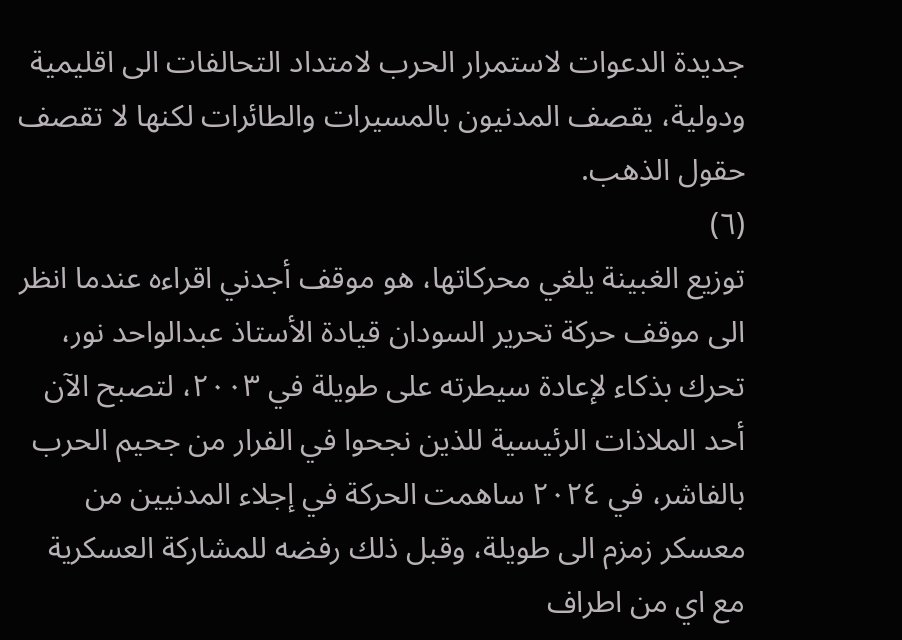جديدة الدعوات لاستمرار الحرب لامتداد التحالفات الى اقليمية ودولية، يقصف المدنيون بالمسيرات والطائرات لكنها لا تقصف حقول الذهب.
(٦)
توزيع الغبينة يلغي محركاتها، هو موقف أجدني اقراءه عندما انظر الى موقف حركة تحرير السودان قيادة الأستاذ عبدالواحد نور، تحرك بذكاء لإعادة سيطرته على طويلة في ٢٠٠٣، لتصبح الآن أحد الملاذات الرئيسية للذين نجحوا في الفرار من جحيم الحرب بالفاشر، في ٢٠٢٤ ساهمت الحركة في إجلاء المدنيين من معسكر زمزم الى طويلة، وقبل ذلك رفضه للمشاركة العسكرية مع اي من اطراف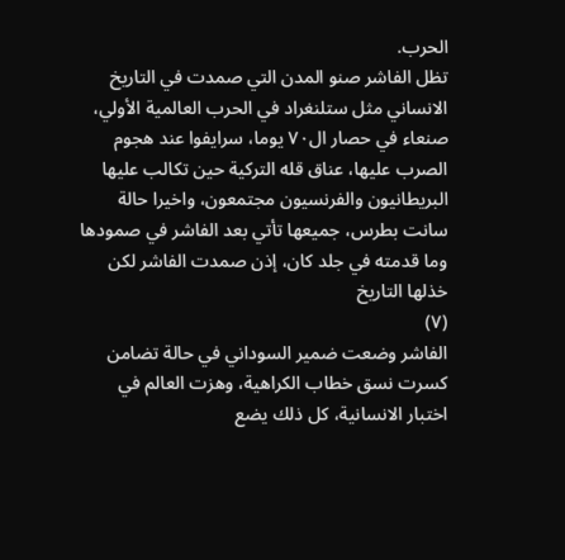الحرب.
تظل الفاشر صنو المدن التي صمدت في التاريخ الانساني مثل ستلنغراد في الحرب العالمية الأولي، صنعاء في حصار ال٧٠ يوما، سرايفوا عند هجوم الصرب عليها، عناق قله التركية حين تكالب عليها البريطانيون والفرنسيون مجتمعون، واخيرا حالة سانت بطرس، جميعها تأتي بعد الفاشر في صمودها وما قدمته في جلد كان، إذن صمدت الفاشر لكن خذلها التاريخ
(٧)
الفاشر وضعت ضمير السوداني في حالة تضامن كسرت نسق خطاب الكراهية، وهزت العالم في اختبار الانسانية، كل ذلك يضع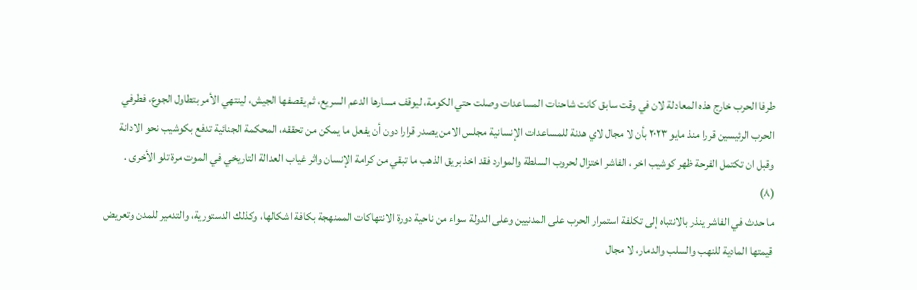طرفا الحرب خارج هذه المعادلة لان في وقت سابق كانت شاحنات المساعدات وصلت حتي الكومة، ليوقف مسارها الدعم السريع، ثم يقصفها الجيش، لينتهي الأمر بتطاول الجوع، فطرفي الحرب الرئيسين قررا منذ مايو ٢٠٢٣ بأن لا مجال لاي هدنة للمساعدات الإنسانية مجلس الامن يصدر قرارا دون أن يفعل ما يمكن من تحققه، المحكمة الجنائية تدفع بكوشيب نحو الادانة وقبل ان تكتمل الفرحة ظهر كوشيب اخر ، الفاشر اختزال لحروب السلطة والموارد فقد اخذ بريق الذهب ما تبقي من كرامة الإنسان واثر غياب العدالة التاريخي في الموت مرة تلو الأخرى .
(٨)
ما حدث في الفاشر ينذر بالانتباه إلى تكلفة استمرار الحرب على المدنيين وعلى الدولة سواء من ناحية دورة الانتهاكات الممنهجة بكافة اشكالها، وكذلك الدستورية، والتدمير للمدن وتعريض قيمتها المادية للنهب والسلب والدمار، لا مجال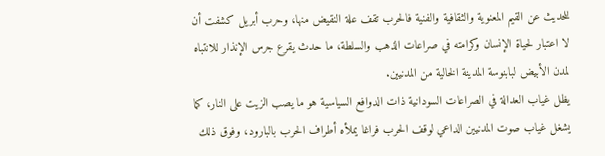للحديث عن القيم المعنوية والثقافية والفنية فالحرب تقف علة النقيض منها، وحرب أبريل كشفت أن لا اعتبار لحياة الإنسان وكرامته في صراعات الذهب والسلطة، ما حدث يقرع جرس الإنذار للانتباه لمدن الأبيض لبابنوسة المدينة الخالية من المدنيين.
يظل غياب العدالة في الصراعات السودانية ذات الدوافع السياسية هو ما يصب الزيت على النار، كما يشغل غياب صوت المدنيين الداعي لوقف الحرب فراغا يملأه أطراف الحرب بالبارود، وفوق ذلك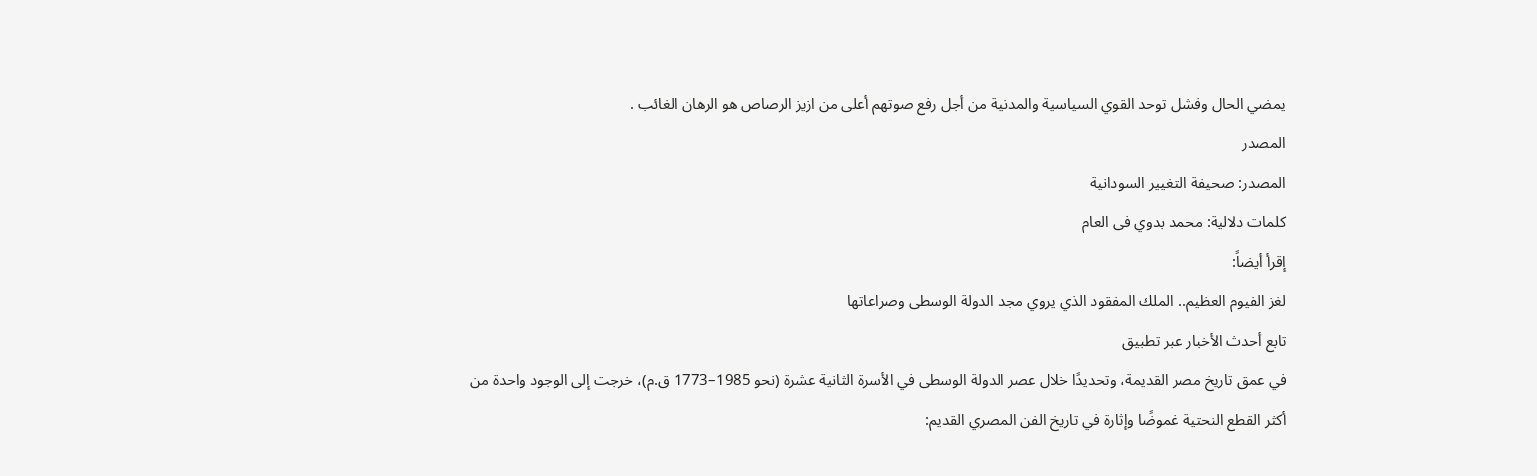يمضي الحال وفشل توحد القوي السياسية والمدنية من أجل رفع صوتهم أعلى من ازيز الرصاص هو الرهان الغائب .
المصدر
المصدر: صحيفة التغيير السودانية
كلمات دلالية: محمد بدوي فی العام
إقرأ أيضاً:
لغز الفيوم العظيم.. الملك المفقود الذي يروي مجد الدولة الوسطى وصراعاتها
تابع أحدث الأخبار عبر تطبيق
في عمق تاريخ مصر القديمة، وتحديدًا خلال عصر الدولة الوسطى في الأسرة الثانية عشرة (نحو 1985–1773 ق.م)، خرجت إلى الوجود واحدة من أكثر القطع النحتية غموضًا وإثارة في تاريخ الفن المصري القديم: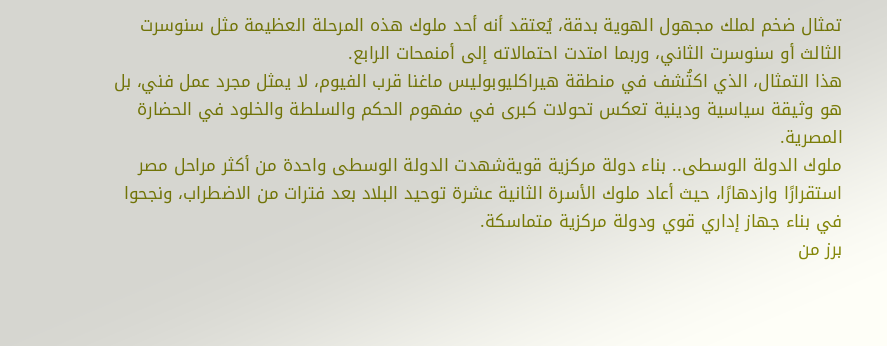تمثال ضخم لملك مجهول الهوية بدقة، يُعتقد أنه أحد ملوك هذه المرحلة العظيمة مثل سنوسرت الثالث أو سنوسرت الثاني، وربما امتدت احتمالاته إلى أمنمحات الرابع.
هذا التمثال، الذي اكتُشف في منطقة هيراكليوبوليس ماغنا قرب الفيوم، لا يمثل مجرد عمل فني، بل هو وثيقة سياسية ودينية تعكس تحولات كبرى في مفهوم الحكم والسلطة والخلود في الحضارة المصرية.
ملوك الدولة الوسطى.. بناء دولة مركزية قويةشهدت الدولة الوسطى واحدة من أكثر مراحل مصر استقرارًا وازدهارًا، حيث أعاد ملوك الأسرة الثانية عشرة توحيد البلاد بعد فترات من الاضطراب، ونجحوا في بناء جهاز إداري قوي ودولة مركزية متماسكة.
برز من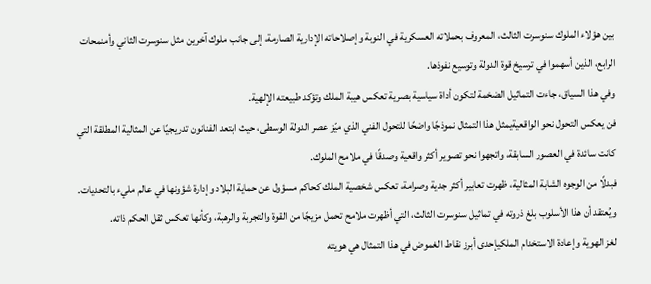بين هؤلاء الملوك سنوسرت الثالث، المعروف بحملاته العسكرية في النوبة وإصلاحاته الإدارية الصارمة، إلى جانب ملوك آخرين مثل سنوسرت الثاني وأمنمحات الرابع، الذين أسهموا في ترسيخ قوة الدولة وتوسيع نفوذها.
وفي هذا السياق، جاءت التماثيل الضخمة لتكون أداة سياسية بصرية تعكس هيبة الملك وتؤكد طبيعته الإلهية.
فن يعكس التحول نحو الواقعيةيمثل هذا التمثال نموذجًا واضحًا للتحول الفني الذي ميّز عصر الدولة الوسطى، حيث ابتعد الفنانون تدريجيًا عن المثالية المطلقة التي كانت سائدة في العصور السابقة، واتجهوا نحو تصوير أكثر واقعية وصدقًا في ملامح الملوك.
فبدلًا من الوجوه الشابة المثالية، ظهرت تعابير أكثر جدية وصرامة، تعكس شخصية الملك كحاكم مسؤول عن حماية البلاد وإدارة شؤونها في عالم مليء بالتحديات.
ويُعتقد أن هذا الأسلوب بلغ ذروته في تماثيل سنوسرت الثالث، التي أظهرت ملامح تحمل مزيجًا من القوة والتجربة والرهبة، وكأنها تعكس ثقل الحكم ذاته.
لغز الهوية وإعادة الاستخدام الملكيإحدى أبرز نقاط الغموض في هذا التمثال هي هويته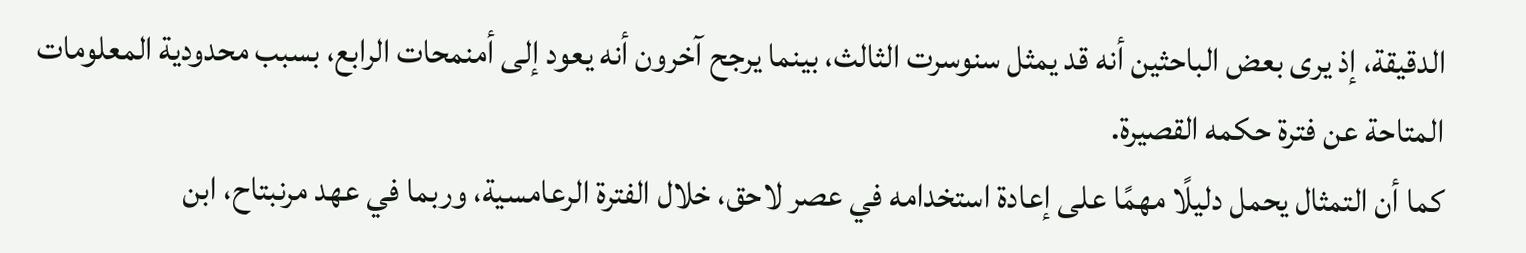الدقيقة، إذ يرى بعض الباحثين أنه قد يمثل سنوسرت الثالث، بينما يرجح آخرون أنه يعود إلى أمنمحات الرابع، بسبب محدودية المعلومات المتاحة عن فترة حكمه القصيرة.
كما أن التمثال يحمل دليلًا مهمًا على إعادة استخدامه في عصر لاحق، خلال الفترة الرعامسية، وربما في عهد مرنبتاح، ابن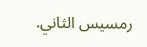رمسيس الثاني.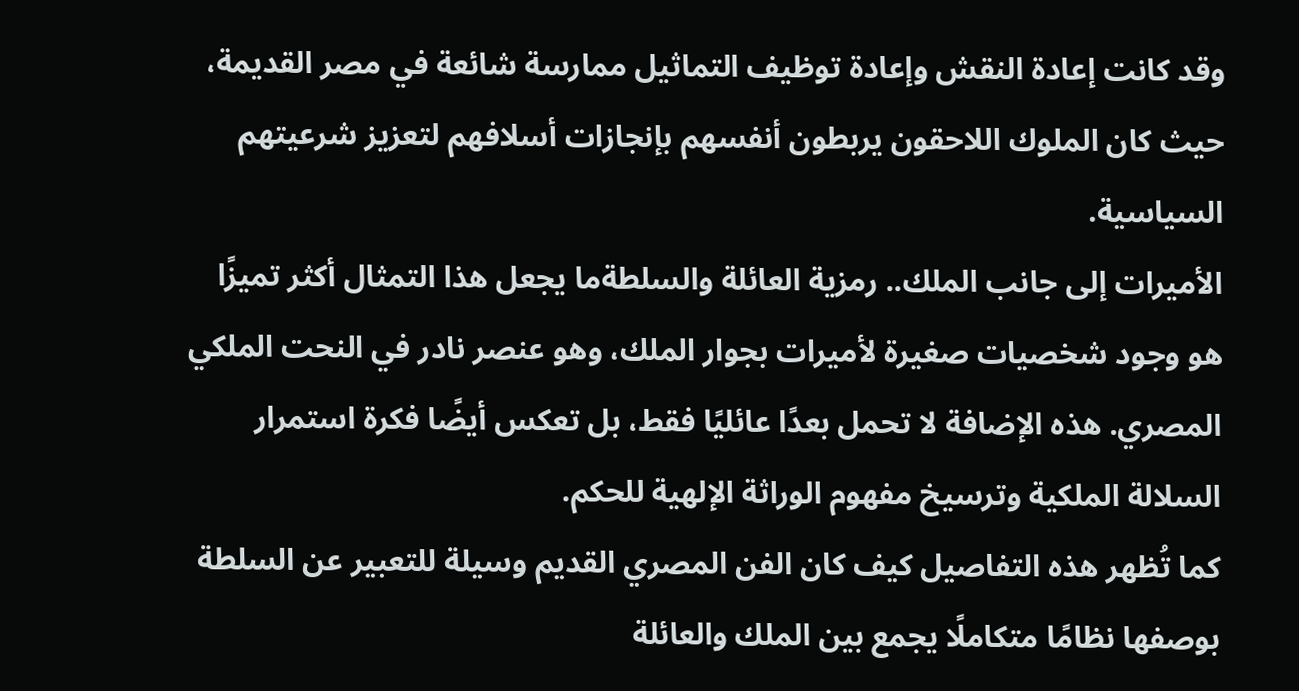وقد كانت إعادة النقش وإعادة توظيف التماثيل ممارسة شائعة في مصر القديمة، حيث كان الملوك اللاحقون يربطون أنفسهم بإنجازات أسلافهم لتعزيز شرعيتهم السياسية.
الأميرات إلى جانب الملك.. رمزية العائلة والسلطةما يجعل هذا التمثال أكثر تميزًا هو وجود شخصيات صغيرة لأميرات بجوار الملك، وهو عنصر نادر في النحت الملكي المصري. هذه الإضافة لا تحمل بعدًا عائليًا فقط، بل تعكس أيضًا فكرة استمرار السلالة الملكية وترسيخ مفهوم الوراثة الإلهية للحكم.
كما تُظهر هذه التفاصيل كيف كان الفن المصري القديم وسيلة للتعبير عن السلطة بوصفها نظامًا متكاملًا يجمع بين الملك والعائلة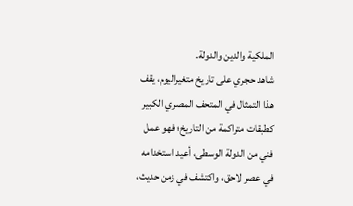الملكية والدين والدولة.
شاهد حجري على تاريخ متغيراليوم، يقف هذا التمثال في المتحف المصري الكبير كطبقات متراكمة من التاريخ؛ فهو عمل فني من الدولة الوسطى، أعيد استخدامه في عصر لاحق، واكتشف في زمن حديث،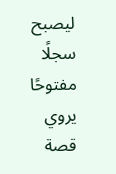ليصبح سجلًا مفتوحًا يروي قصة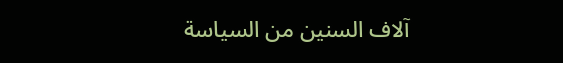آلاف السنين من السياسة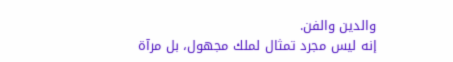والدين والفن.
إنه ليس مجرد تمثال لملك مجهول، بل مرآة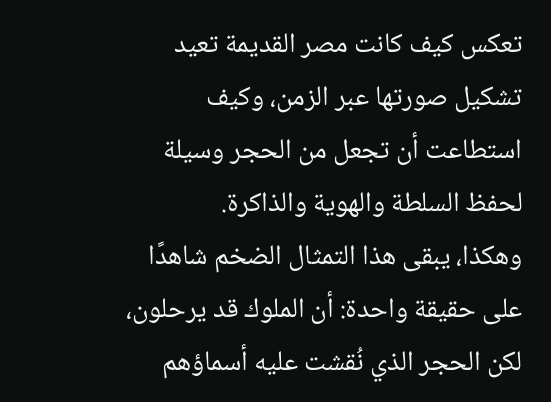تعكس كيف كانت مصر القديمة تعيد تشكيل صورتها عبر الزمن، وكيف استطاعت أن تجعل من الحجر وسيلة لحفظ السلطة والهوية والذاكرة.
وهكذا، يبقى هذا التمثال الضخم شاهدًا على حقيقة واحدة: أن الملوك قد يرحلون، لكن الحجر الذي نُقشت عليه أسماؤهم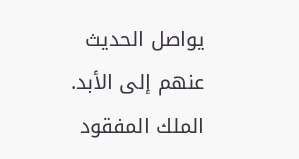يواصل الحديث عنهم إلى الأبد.
الملك المفقود